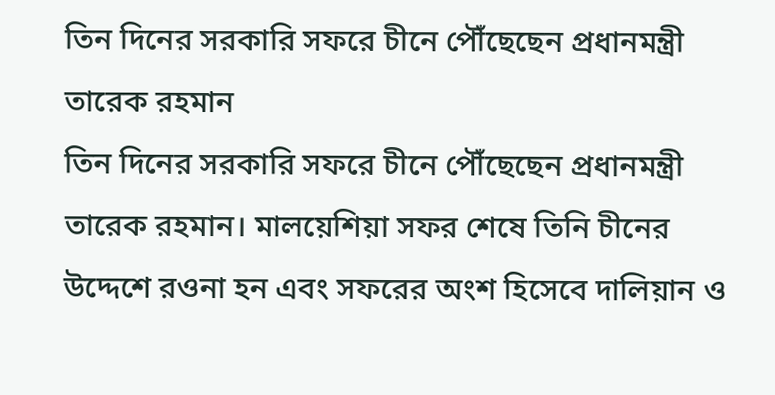তিন দিনের সরকারি সফরে চীনে পৌঁছেছেন প্রধানমন্ত্রী তারেক রহমান
তিন দিনের সরকারি সফরে চীনে পৌঁছেছেন প্রধানমন্ত্রী তারেক রহমান। মালয়েশিয়া সফর শেষে তিনি চীনের উদ্দেশে রওনা হন এবং সফরের অংশ হিসেবে দালিয়ান ও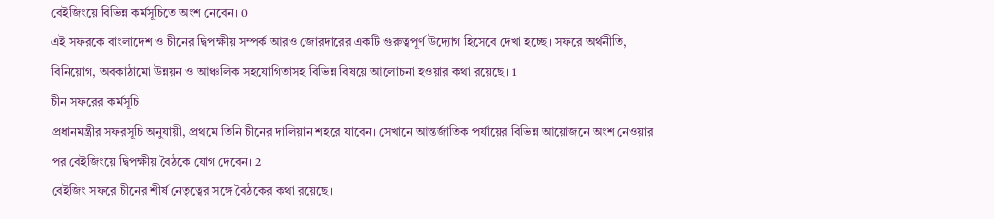বেইজিংয়ে বিভিন্ন কর্মসূচিতে অংশ নেবেন। 0
এই সফরকে বাংলাদেশ ও চীনের দ্বিপক্ষীয় সম্পর্ক আরও জোরদারের একটি গুরুত্বপূর্ণ উদ্যোগ হিসেবে দেখা হচ্ছে। সফরে অর্থনীতি, বিনিয়োগ, অবকাঠামো উন্নয়ন ও আঞ্চলিক সহযোগিতাসহ বিভিন্ন বিষয়ে আলোচনা হওয়ার কথা রয়েছে। 1
চীন সফরের কর্মসূচি
প্রধানমন্ত্রীর সফরসূচি অনুযায়ী, প্রথমে তিনি চীনের দালিয়ান শহরে যাবেন। সেখানে আন্তর্জাতিক পর্যায়ের বিভিন্ন আয়োজনে অংশ নেওয়ার পর বেইজিংয়ে দ্বিপক্ষীয় বৈঠকে যোগ দেবেন। 2
বেইজিং সফরে চীনের শীর্ষ নেতৃত্বের সঙ্গে বৈঠকের কথা রয়েছে।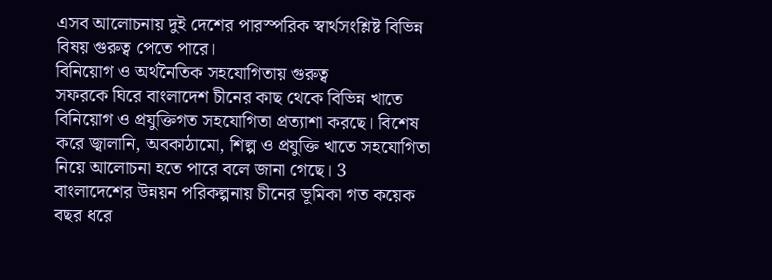এসব আলোচনায় দুই দেশের পারস্পরিক স্বার্থসংশ্লিষ্ট বিভিন্ন বিষয় গুরুত্ব পেতে পারে।
বিনিয়োগ ও অর্থনৈতিক সহযোগিতায় গুরুত্ব
সফরকে ঘিরে বাংলাদেশ চীনের কাছ থেকে বিভিন্ন খাতে বিনিয়োগ ও প্রযুক্তিগত সহযোগিতা প্রত্যাশা করছে। বিশেষ করে জ্বালানি, অবকাঠামো, শিল্প ও প্রযুক্তি খাতে সহযোগিতা নিয়ে আলোচনা হতে পারে বলে জানা গেছে। 3
বাংলাদেশের উন্নয়ন পরিকল্পনায় চীনের ভূমিকা গত কয়েক বছর ধরে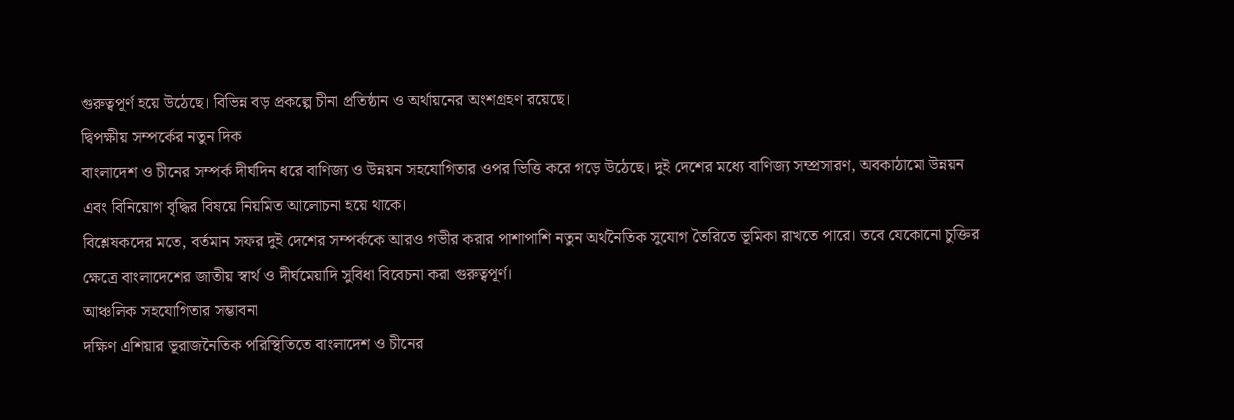গুরুত্বপূর্ণ হয়ে উঠেছে। বিভিন্ন বড় প্রকল্পে চীনা প্রতিষ্ঠান ও অর্থায়নের অংশগ্রহণ রয়েছে।
দ্বিপক্ষীয় সম্পর্কের নতুন দিক
বাংলাদেশ ও চীনের সম্পর্ক দীর্ঘদিন ধরে বাণিজ্য ও উন্নয়ন সহযোগিতার ওপর ভিত্তি করে গড়ে উঠেছে। দুই দেশের মধ্যে বাণিজ্য সম্প্রসারণ, অবকাঠামো উন্নয়ন এবং বিনিয়োগ বৃদ্ধির বিষয়ে নিয়মিত আলোচনা হয়ে থাকে।
বিশ্লেষকদের মতে, বর্তমান সফর দুই দেশের সম্পর্ককে আরও গভীর করার পাশাপাশি নতুন অর্থনৈতিক সুযোগ তৈরিতে ভূমিকা রাখতে পারে। তবে যেকোনো চুক্তির ক্ষেত্রে বাংলাদেশের জাতীয় স্বার্থ ও দীর্ঘমেয়াদি সুবিধা বিবেচনা করা গুরুত্বপূর্ণ।
আঞ্চলিক সহযোগিতার সম্ভাবনা
দক্ষিণ এশিয়ার ভূরাজনৈতিক পরিস্থিতিতে বাংলাদেশ ও চীনের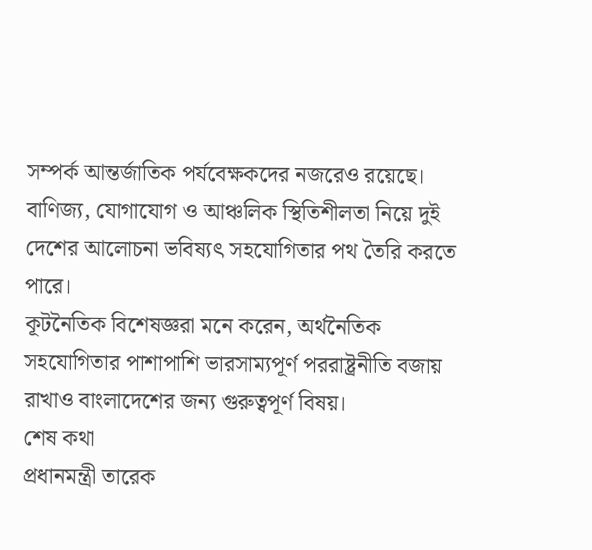সম্পর্ক আন্তর্জাতিক পর্যবেক্ষকদের নজরেও রয়েছে। বাণিজ্য, যোগাযোগ ও আঞ্চলিক স্থিতিশীলতা নিয়ে দুই দেশের আলোচনা ভবিষ্যৎ সহযোগিতার পথ তৈরি করতে পারে।
কূটনৈতিক বিশেষজ্ঞরা মনে করেন, অর্থনৈতিক সহযোগিতার পাশাপাশি ভারসাম্যপূর্ণ পররাষ্ট্রনীতি বজায় রাখাও বাংলাদেশের জন্য গুরুত্বপূর্ণ বিষয়।
শেষ কথা
প্রধানমন্ত্রী তারেক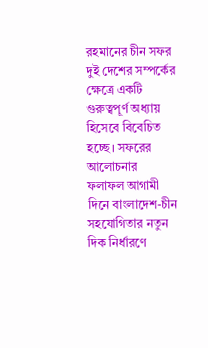রহমানের চীন সফর দুই দেশের সম্পর্কের ক্ষেত্রে একটি গুরুত্বপূর্ণ অধ্যায় হিসেবে বিবেচিত হচ্ছে। সফরের আলোচনার ফলাফল আগামী দিনে বাংলাদেশ-চীন সহযোগিতার নতুন দিক নির্ধারণে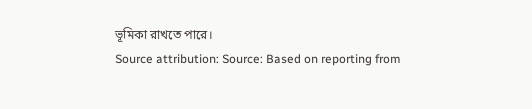ভূমিকা রাখতে পারে।
Source attribution: Source: Based on reporting from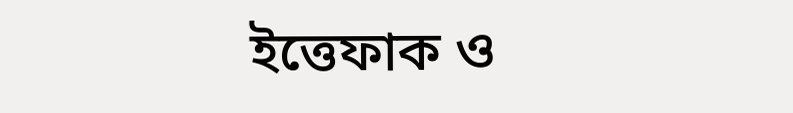ইত্তেফাক ও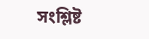সংশ্লিষ্ট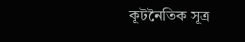কূটনৈতিক সূত্র